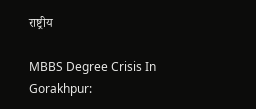राष्ट्रीय

MBBS Degree Crisis In Gorakhpur: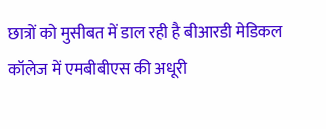छात्रों को मुसीबत में डाल रही है बीआरडी मेडिकल कॉलेज में एमबीबीएस की अधूरी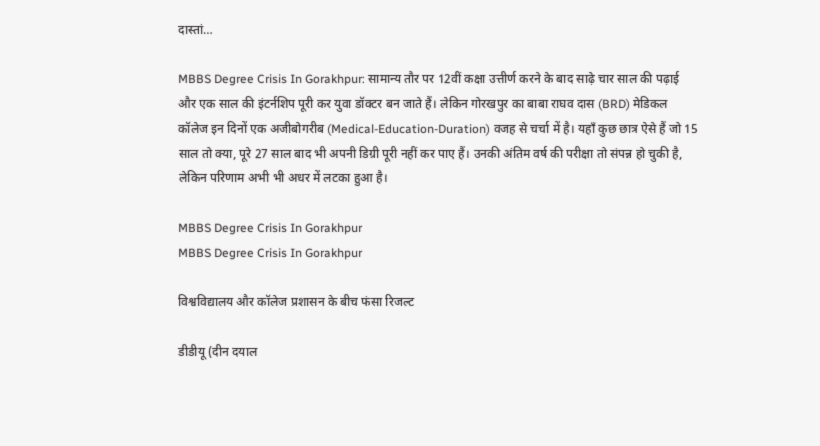दास्तां…

MBBS Degree Crisis In Gorakhpur: सामान्य तौर पर 12वीं कक्षा उत्तीर्ण करने के बाद साढ़े चार साल की पढ़ाई और एक साल की इंटर्नशिप पूरी कर युवा डॉक्टर बन जाते हैं। लेकिन गोरखपुर का बाबा राघव दास (BRD) मेडिकल कॉलेज इन दिनों एक अजीबोगरीब (Medical-Education-Duration) वजह से चर्चा में है। यहाँ कुछ छात्र ऐसे हैं जो 15 साल तो क्या, पूरे 27 साल बाद भी अपनी डिग्री पूरी नहीं कर पाए हैं। उनकी अंतिम वर्ष की परीक्षा तो संपन्न हो चुकी है, लेकिन परिणाम अभी भी अधर में लटका हुआ है।

MBBS Degree Crisis In Gorakhpur
MBBS Degree Crisis In Gorakhpur

विश्वविद्यालय और कॉलेज प्रशासन के बीच फंसा रिजल्ट

डीडीयू (दीन दयाल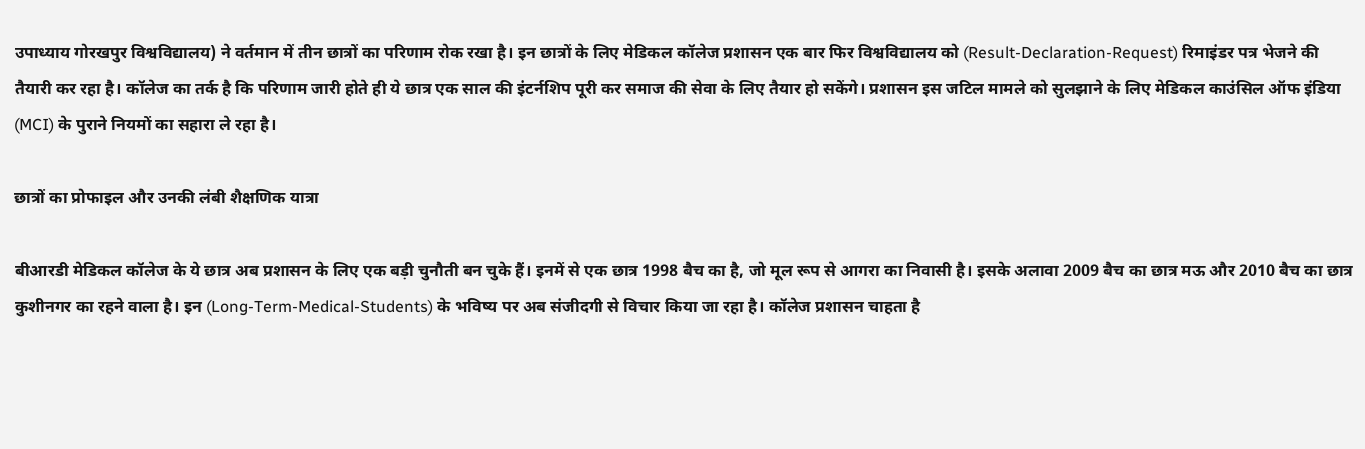उपाध्याय गोरखपुर विश्वविद्यालय) ने वर्तमान में तीन छात्रों का परिणाम रोक रखा है। इन छात्रों के लिए मेडिकल कॉलेज प्रशासन एक बार फिर विश्वविद्यालय को (Result-Declaration-Request) रिमाइंडर पत्र भेजने की तैयारी कर रहा है। कॉलेज का तर्क है कि परिणाम जारी होते ही ये छात्र एक साल की इंटर्नशिप पूरी कर समाज की सेवा के लिए तैयार हो सकेंगे। प्रशासन इस जटिल मामले को सुलझाने के लिए मेडिकल काउंसिल ऑफ इंडिया (MCI) के पुराने नियमों का सहारा ले रहा है।

छात्रों का प्रोफाइल और उनकी लंबी शैक्षणिक यात्रा

बीआरडी मेडिकल कॉलेज के ये छात्र अब प्रशासन के लिए एक बड़ी चुनौती बन चुके हैं। इनमें से एक छात्र 1998 बैच का है, जो मूल रूप से आगरा का निवासी है। इसके अलावा 2009 बैच का छात्र मऊ और 2010 बैच का छात्र कुशीनगर का रहने वाला है। इन (Long-Term-Medical-Students) के भविष्य पर अब संजीदगी से विचार किया जा रहा है। कॉलेज प्रशासन चाहता है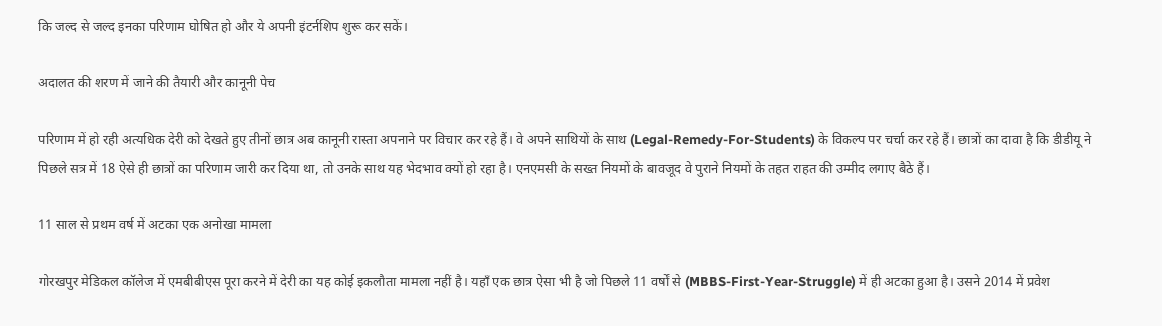कि जल्द से जल्द इनका परिणाम घोषित हो और ये अपनी इंटर्नशिप शुरू कर सकें।

अदालत की शरण में जाने की तैयारी और कानूनी पेच

परिणाम में हो रही अत्यधिक देरी को देखते हुए तीनों छात्र अब कानूनी रास्ता अपनाने पर विचार कर रहे हैं। वे अपने साथियों के साथ (Legal-Remedy-For-Students) के विकल्प पर चर्चा कर रहे हैं। छात्रों का दावा है कि डीडीयू ने पिछले सत्र में 18 ऐसे ही छात्रों का परिणाम जारी कर दिया था, तो उनके साथ यह भेदभाव क्यों हो रहा है। एनएमसी के सख्त नियमों के बावजूद वे पुराने नियमों के तहत राहत की उम्मीद लगाए बैठे हैं।

11 साल से प्रथम वर्ष में अटका एक अनोखा मामला

गोरखपुर मेडिकल कॉलेज में एमबीबीएस पूरा करने में देरी का यह कोई इकलौता मामला नहीं है। यहाँ एक छात्र ऐसा भी है जो पिछले 11 वर्षों से (MBBS-First-Year-Struggle) में ही अटका हुआ है। उसने 2014 में प्रवेश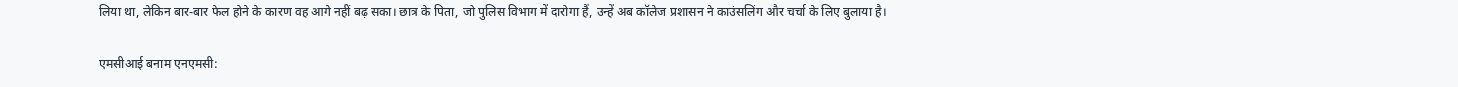लिया था, लेकिन बार-बार फेल होने के कारण वह आगे नहीं बढ़ सका। छात्र के पिता, जो पुलिस विभाग में दारोगा हैं, उन्हें अब कॉलेज प्रशासन ने काउंसलिंग और चर्चा के लिए बुलाया है।

एमसीआई बनाम एनएमसी: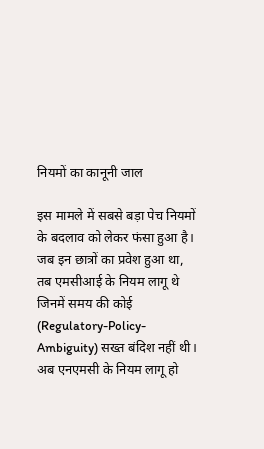नियमों का कानूनी जाल

इस मामले में सबसे बड़ा पेच नियमों के बदलाव को लेकर फंसा हुआ है। जब इन छात्रों का प्रवेश हुआ था, तब एमसीआई के नियम लागू थे जिनमें समय की कोई (Regulatory-Policy-Ambiguity) सख्त बंदिश नहीं थी। अब एनएमसी के नियम लागू हो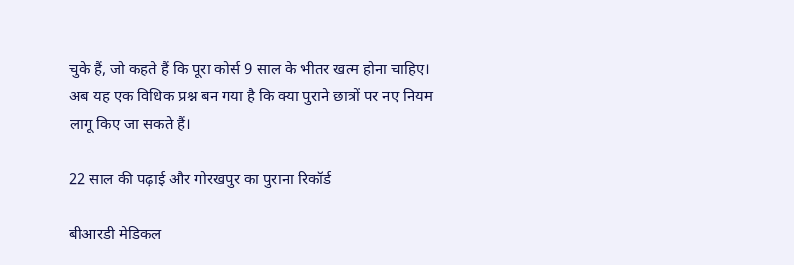चुके हैं, जो कहते हैं कि पूरा कोर्स 9 साल के भीतर खत्म होना चाहिए। अब यह एक विधिक प्रश्न बन गया है कि क्या पुराने छात्रों पर नए नियम लागू किए जा सकते हैं।

22 साल की पढ़ाई और गोरखपुर का पुराना रिकॉर्ड

बीआरडी मेडिकल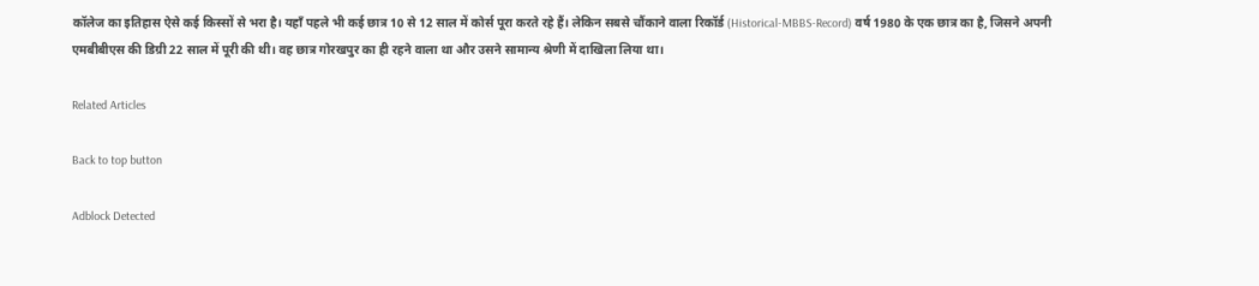कॉलेज का इतिहास ऐसे कई किस्सों से भरा है। यहाँ पहले भी कई छात्र 10 से 12 साल में कोर्स पूरा करते रहे हैं। लेकिन सबसे चौंकाने वाला रिकॉर्ड (Historical-MBBS-Record) वर्ष 1980 के एक छात्र का है, जिसने अपनी एमबीबीएस की डिग्री 22 साल में पूरी की थी। वह छात्र गोरखपुर का ही रहने वाला था और उसने सामान्य श्रेणी में दाखिला लिया था।

Related Articles

Back to top button

Adblock Detected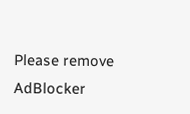Please remove AdBlocker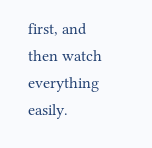first, and then watch everything easily.